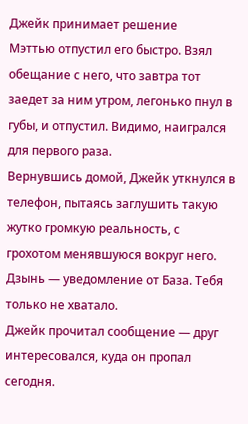Джейк принимает решение
Мэттью отпустил его быстро. Взял обещание с него, что завтра тот заедет за ним утром, легонько пнул в губы, и отпустил. Видимо, наигрался для первого раза.
Вернувшись домой, Джейк уткнулся в телефон, пытаясь заглушить такую жутко громкую реальность, с грохотом менявшуюся вокруг него.
Дзынь — уведомление от База. Тебя только не хватало.
Джейк прочитал сообщение — друг интересовался, куда он пропал сегодня.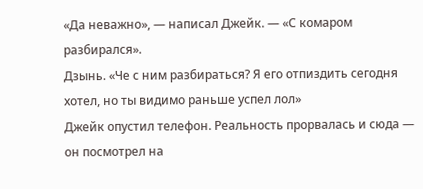«Да неважно», — написал Джейк. — «С комаром разбирался».
Дзынь. «Че с ним разбираться? Я его отпиздить сегодня хотел, но ты видимо раньше успел лол»
Джейк опустил телефон. Реальность прорвалась и сюда — он посмотрел на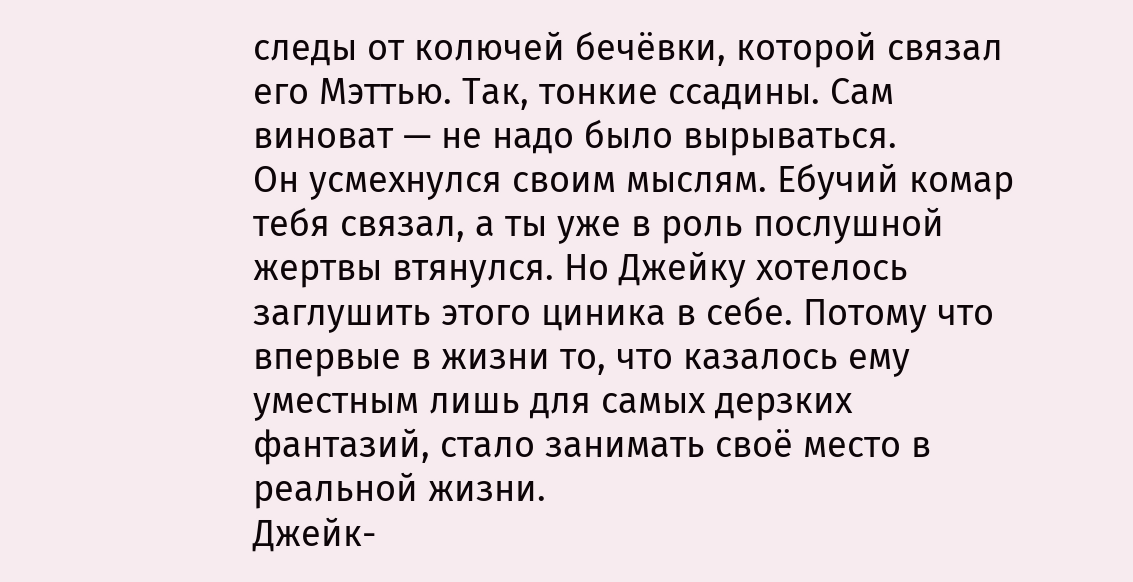следы от колючей бечёвки, которой связал его Мэттью. Так, тонкие ссадины. Сам виноват — не надо было вырываться.
Он усмехнулся своим мыслям. Ебучий комар тебя связал, а ты уже в роль послушной жертвы втянулся. Но Джейку хотелось заглушить этого циника в себе. Потому что впервые в жизни то, что казалось ему уместным лишь для самых дерзких фантазий, стало занимать своё место в реальной жизни.
Джейк-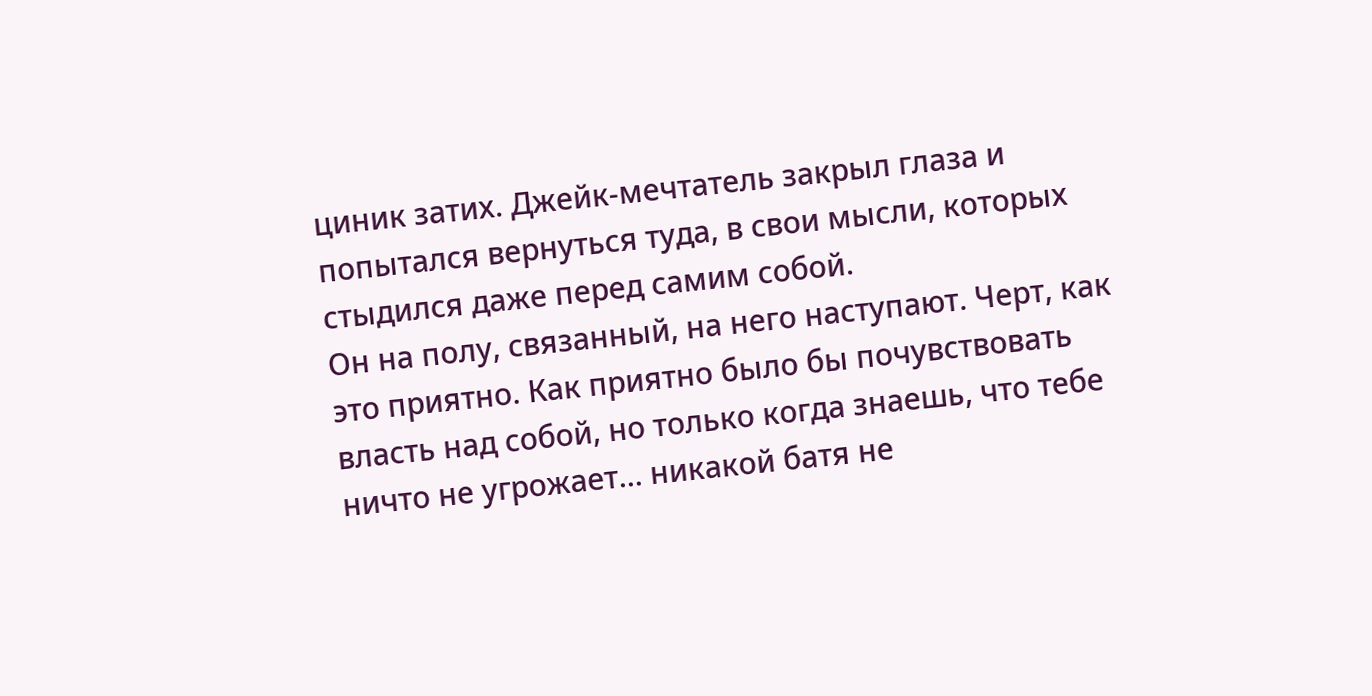циник затих. Джейк-мечтатель закрыл глаза и попытался вернуться туда, в свои мысли, которых стыдился даже перед самим собой.
Он на полу, связанный, на него наступают. Черт, как это приятно. Как приятно было бы почувствовать власть над собой, но только когда знаешь, что тебе ничто не угрожает... никакой батя не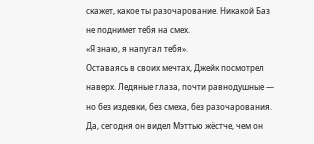скажет, какое ты разочарование. Никакой Баз не поднимет тебя на смех.
«Я знаю, я напугал тебя».
Оставаясь в своих мечтах, Джейк посмотрел наверх. Ледяные глаза, почти равнодушные — но без издевки, без смеха, без разочарования. Да, сегодня он видел Мэттью жёстче, чем он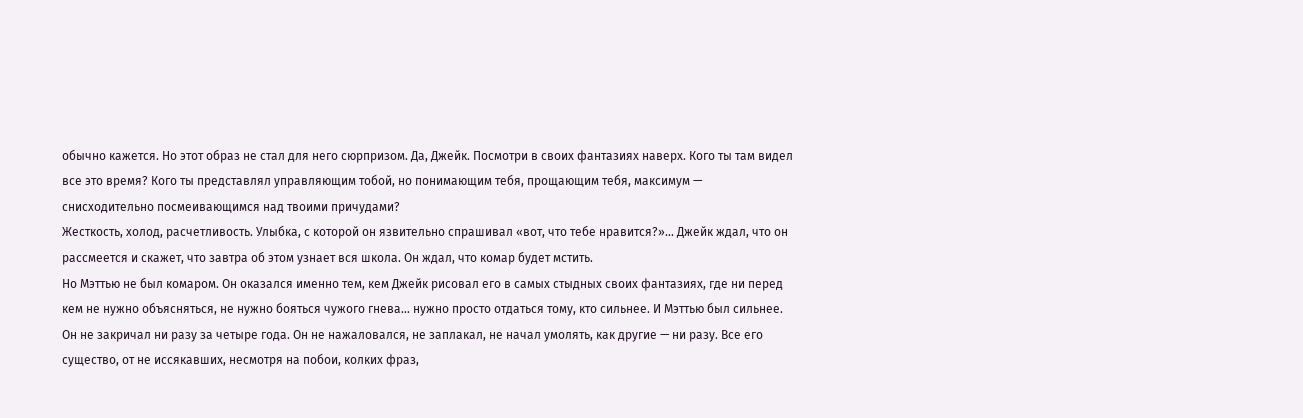обычно кажется. Но этот образ не стал для него сюрпризом. Да, Джейк. Посмотри в своих фантазиях наверх. Кого ты там видел все это время? Кого ты представлял управляющим тобой, но понимающим тебя, прощающим тебя, максимум — снисходительно посмеивающимся над твоими причудами?
Жесткость, холод, расчетливость. Улыбка, с которой он язвительно спрашивал «вот, что тебе нравится?»... Джейк ждал, что он рассмеется и скажет, что завтра об этом узнает вся школа. Он ждал, что комар будет мстить.
Но Мэттью не был комаром. Он оказался именно тем, кем Джейк рисовал его в самых стыдных своих фантазиях, где ни перед кем не нужно объясняться, не нужно бояться чужого гнева... нужно просто отдаться тому, кто сильнее. И Мэттью был сильнее. Он не закричал ни разу зa четыре года. Он не нажаловался, не заплакал, не начал умолять, как другие — ни разу. Все его существо, от не иссякавших, несмотря на побои, колких фраз,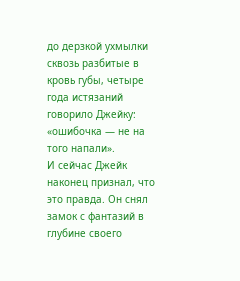до дерзкой ухмылки сквозь разбитые в кровь губы, четыре года истязаний говорило Джейку: «ошибочка — не на того напали».
И сейчас Джейк наконец признал, что это правда. Он снял замок с фантазий в глубине своего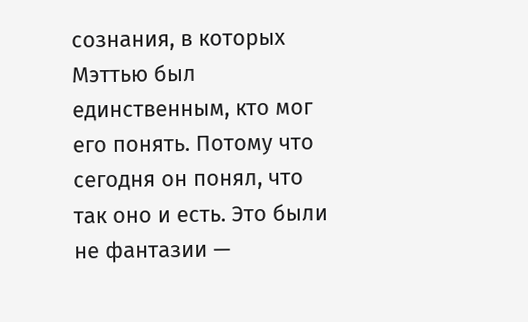сознания, в которых Мэттью был единственным, кто мог его понять. Потому что сегодня он понял, что так оно и есть. Это были не фантазии —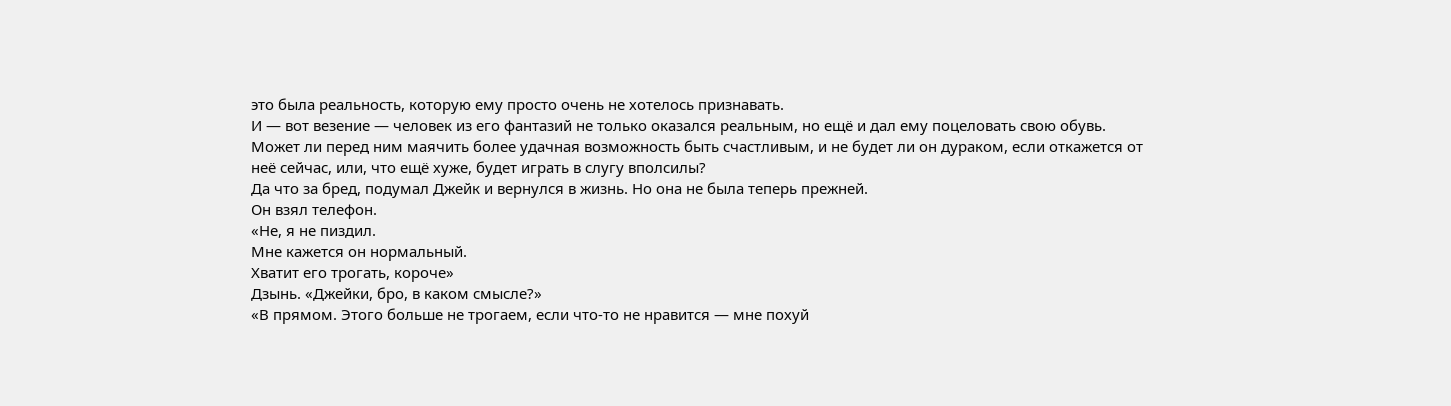это была реальность, которую ему просто очень не хотелось признавать.
И — вот везение — человек из его фантазий не только оказался реальным, но ещё и дал ему поцеловать свою обувь. Может ли перед ним маячить более удачная возможность быть счастливым, и не будет ли он дураком, если откажется от неё сейчас, или, что ещё хуже, будет играть в слугу вполсилы?
Да что зa бред, подумал Джейк и вернулся в жизнь. Но она не была теперь прежней.
Он взял телефон.
«Не, я не пиздил.
Мне кажется он нормальный.
Хватит его трогать, короче»
Дзынь. «Джейки, бро, в каком смысле?»
«В прямом. Этого больше не трогаем, если что-то не нравится — мне похуй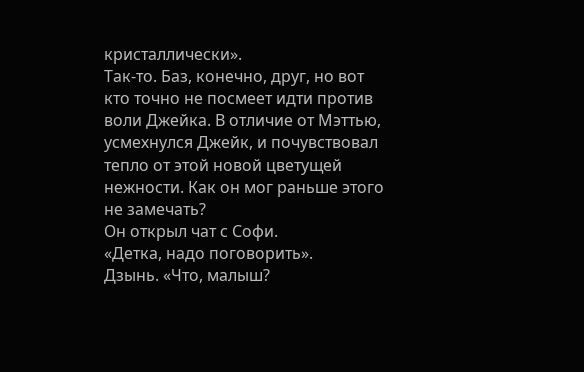кристаллически».
Так-то. Баз, конечно, друг, но вот кто точно не посмеет идти против воли Джейка. В отличие от Мэттью, усмехнулся Джейк, и почувствовал тепло от этой новой цветущей нежности. Как он мог раньше этого не замечать?
Он открыл чат с Софи.
«Детка, надо поговорить».
Дзынь. «Что, малыш?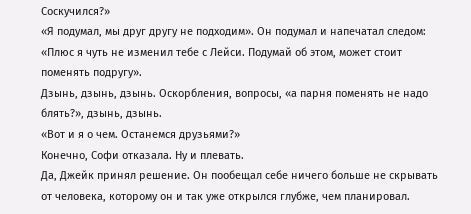Соскучился?»
«Я подумал, мы друг другу не подходим». Он подумал и напечатал следом: «Плюс я чуть не изменил тебе с Лейси. Подумай об этом, может стоит поменять подругу».
Дзынь, дзынь, дзынь. Оскорбления, вопросы, «а парня поменять не надо блять?», дзынь, дзынь.
«Вот и я о чем. Останемся друзьями?»
Конечно, Софи отказала. Ну и плевать.
Да, Джейк принял решение. Он пообещал себе ничего больше не скрывать от человека, которому он и так уже открылся глубже, чем планировал.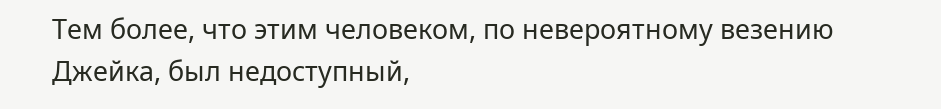Тем более, что этим человеком, по невероятному везению Джейка, был недоступный,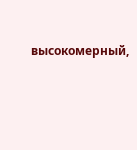высокомерный,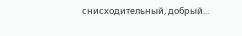снисходительный, добрый...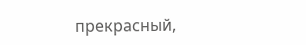прекрасный,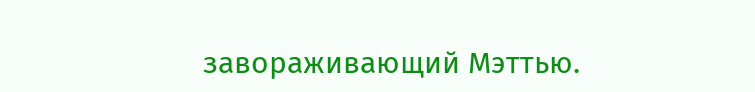завораживающий Мэттью.